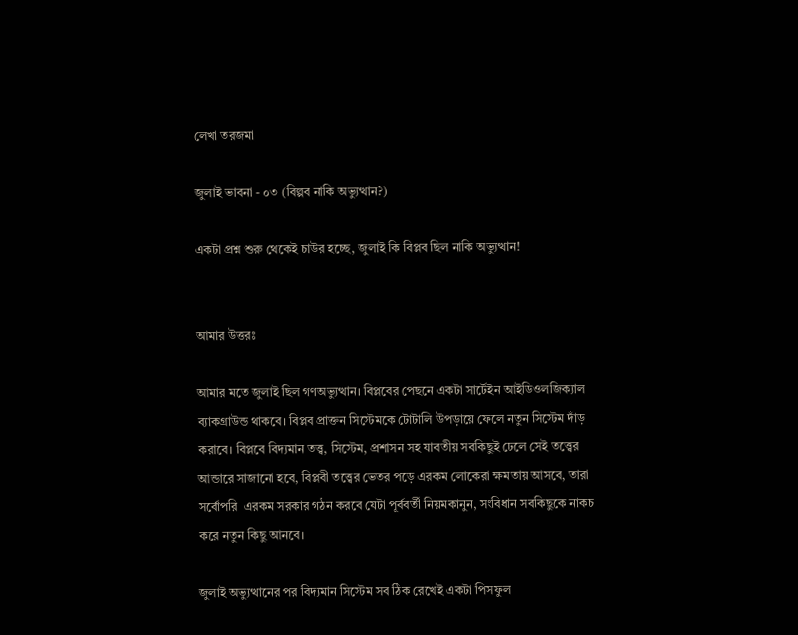লেখা তরজমা

জুলাই ভাবনা - ০৩ (বিল্পব নাকি অভ্যুত্থান?)

একটা প্রশ্ন শুরু থেকেই চাউর হচ্ছে, জুলাই কি বিপ্লব ছিল নাকি অভ্যুত্থান!


আমার উত্তরঃ

আমার মতে জুলাই ছিল গণঅভ্যুত্থান। বিপ্লবের পেছনে একটা সার্টেইন আইডিওলজিক্যাল ব্যাকগ্রাউন্ড থাকবে। বিপ্লব প্রাক্তন সিস্টেমকে টোটালি উপড়ায়ে ফেলে নতুন সিস্টেম দাঁড় করাবে। বিপ্লবে বিদ্যমান তত্ত্ব, সিস্টেম, প্রশাসন সহ যাবতীয় সবকিছুই ঢেলে সেই তত্ত্বের আন্ডারে সাজানো হবে, বিপ্লবী তত্ত্বের ভেতর পড়ে এরকম লোকেরা ক্ষমতায় আসবে, তারা সর্বোপরি  এরকম সরকার গঠন করবে যেটা পূর্ববর্তী নিয়মকানুন, সংবিধান সবকিছুকে নাকচ করে নতুন কিছু আনবে।

জুলাই অভ্যুত্থানের পর বিদ্যমান সিস্টেম সব ঠিক রেখেই একটা পিসফুল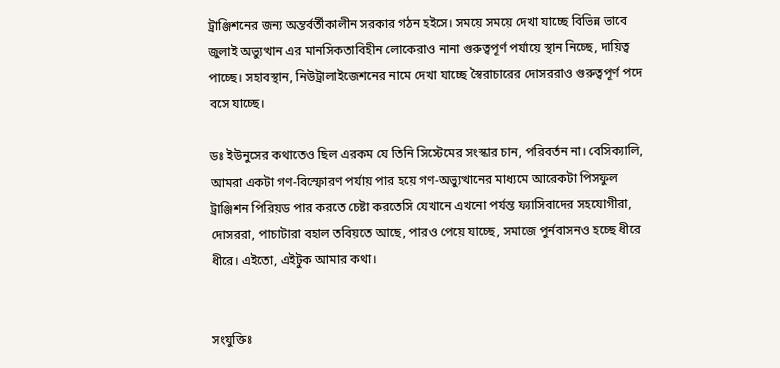ট্রাঞ্জিশনের জন্য অন্তর্বর্তীকালীন সরকার গঠন হইসে। সময়ে সময়ে দেখা যাচ্ছে বিভিন্ন ভাবে জুলাই অভ্যুত্থান এর মানসিকতাবিহীন লোকেরাও নানা গুরুত্বপূর্ণ পর্যায়ে স্থান নিচ্ছে, দায়িত্ব পাচ্ছে। সহাবস্থান, নিউট্রালাইজেশনের নামে দেখা যাচ্ছে স্বৈরাচারের দোসররাও গুরুত্বপূর্ণ পদে বসে যাচ্ছে।

ডঃ ইউনুসের কথাতেও ছিল এরকম যে তিনি সিস্টেমের সংস্কার চান, পরিবর্তন না। বেসিক্যালি, আমরা একটা গণ-বিস্ফোরণ পর্যায় পার হয়ে গণ-অভ্যুত্থানের মাধ্যমে আরেকটা পিসফুল ট্রাঞ্জিশন পিরিয়ড পার করতে চেষ্টা করতেসি যেখানে এখনো পর্যন্ত ফ্যাসিবাদের সহযোগীরা, দোসররা, পাচাটারা বহাল তবিয়তে আছে, পারও পেয়ে যাচ্ছে, সমাজে পুর্নবাসনও হচ্ছে ধীরে ধীরে। এইতো, এইটুক আমার কথা।


সংযুক্তিঃ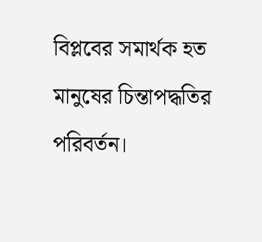বিপ্লবের সমার্থক হত মানুষের চিন্তাপদ্ধতির পরিবর্তন।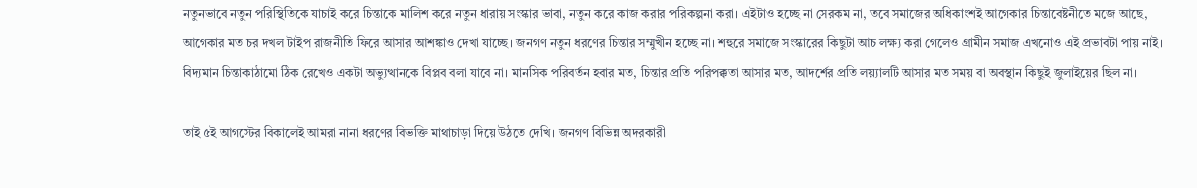নতুনভাবে নতুন পরিস্থিতিকে যাচাই করে চিন্তাকে মালিশ করে নতুন ধারায় সংস্কার ভাবা, নতুন করে কাজ করার পরিকল্পনা করা। এইটাও হচ্ছে না সেরকম না, তবে সমাজের অধিকাংশই আগেকার চিন্তাবেষ্টনীতে মজে আছে, আগেকার মত চর দখল টাইপ রাজনীতি ফিরে আসার আশঙ্কাও দেখা যাচ্ছে। জনগণ নতুন ধর‍ণের চিন্তার সম্মুখীন হচ্ছে না। শহুরে সমাজে সংস্কারের কিছুটা আচ লক্ষ্য করা গেলেও গ্রামীন সমাজ এখনোও এই প্রভাবটা পায় নাই। বিদ্যমান চিন্তাকাঠামো ঠিক রেখেও একটা অভ্যুত্থানকে বিপ্লব বলা যাবে না। মানসিক পরিবর্তন হবার মত, চিন্তার প্রতি পরিপক্কতা আসার মত, আদর্শের প্রতি লয়্যালটি আসার মত সময় বা অবস্থান কিছুই জুলাইয়ের ছিল না।

তাই ৫ই আগস্টের বিকালেই আমরা নানা ধর‍ণের বিভক্তি মাথাচাড়া দিয়ে উঠতে দেখি। জনগণ বিভিন্ন অদরকারী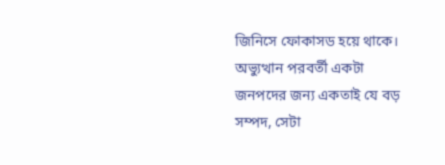জিনিসে ফোকাসড হয়ে থাকে। অভ্যুত্থান পরবর্তী একটা জনপদের জন্য একতাই যে বড় সম্পদ, সেটা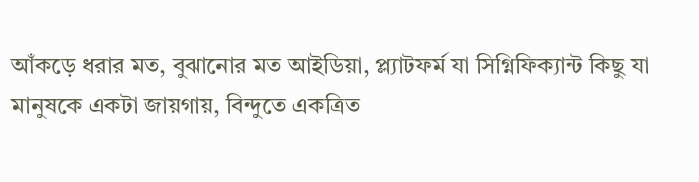আঁকড়ে ধরার মত, বুঝানোর মত আইডিয়া, প্ল্যাটফর্ম যা সিগ্নিফিক্যান্ট কিছু যা মানুষকে একটা জায়গায়, বিন্দুতে একত্রিত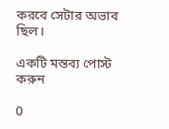করবে সেটার অভাব ছিল।

একটি মন্তব্য পোস্ট করুন

0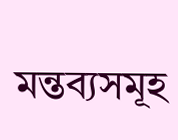মন্তব্যসমূহ